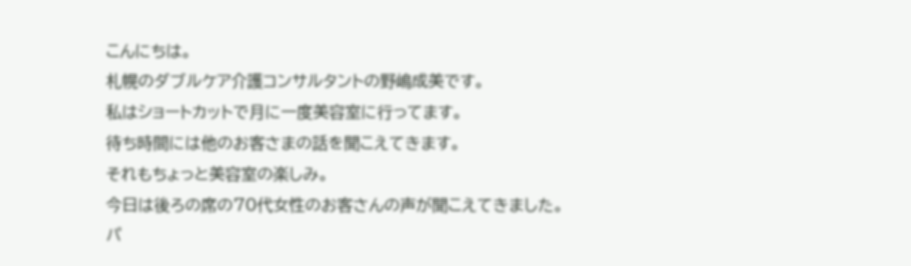こんにちは。
札幌のダブルケア介護コンサルタントの野嶋成美です。
私はショートカットで月に一度美容室に行ってます。
待ち時間には他のお客さまの話を聞こえてきます。
それもちょっと美容室の楽しみ。
今日は後ろの席の70代女性のお客さんの声が聞こえてきました。
パ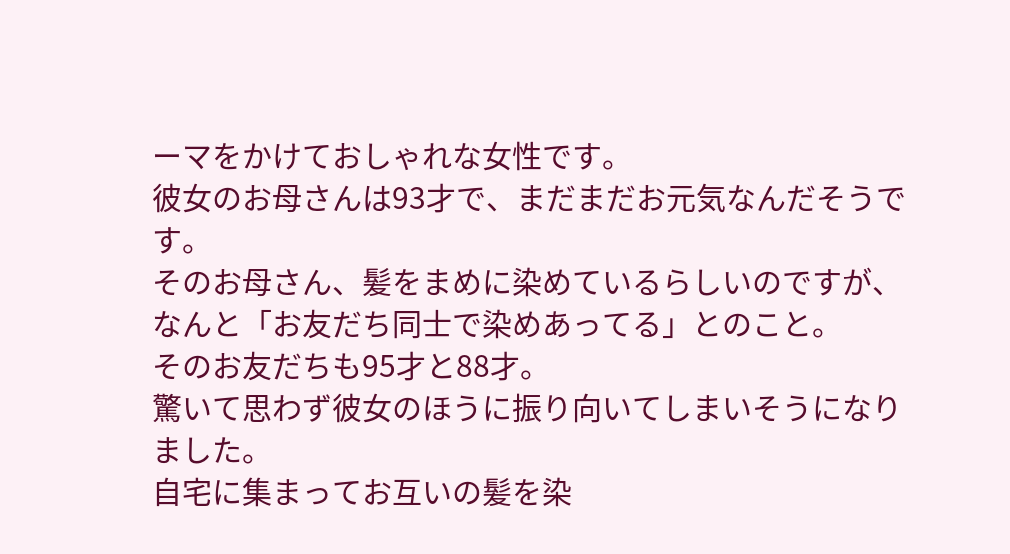ーマをかけておしゃれな女性です。
彼女のお母さんは93才で、まだまだお元気なんだそうです。
そのお母さん、髪をまめに染めているらしいのですが、なんと「お友だち同士で染めあってる」とのこと。
そのお友だちも95才と88才。
驚いて思わず彼女のほうに振り向いてしまいそうになりました。
自宅に集まってお互いの髪を染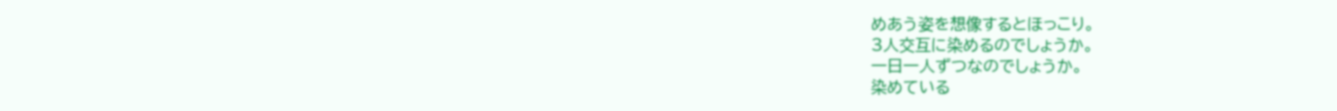めあう姿を想像するとほっこり。
3人交互に染めるのでしょうか。
一日一人ずつなのでしょうか。
染めている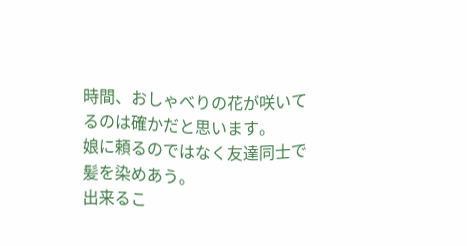時間、おしゃべりの花が咲いてるのは確かだと思います。
娘に頼るのではなく友達同士で髪を染めあう。
出来るこ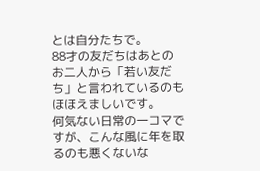とは自分たちで。
88才の友だちはあとのお二人から「若い友だち」と言われているのもほほえましいです。
何気ない日常の一コマですが、こんな風に年を取るのも悪くないな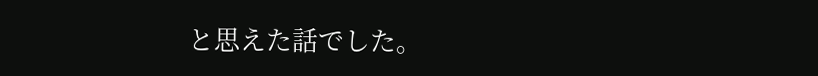と思えた話でした。